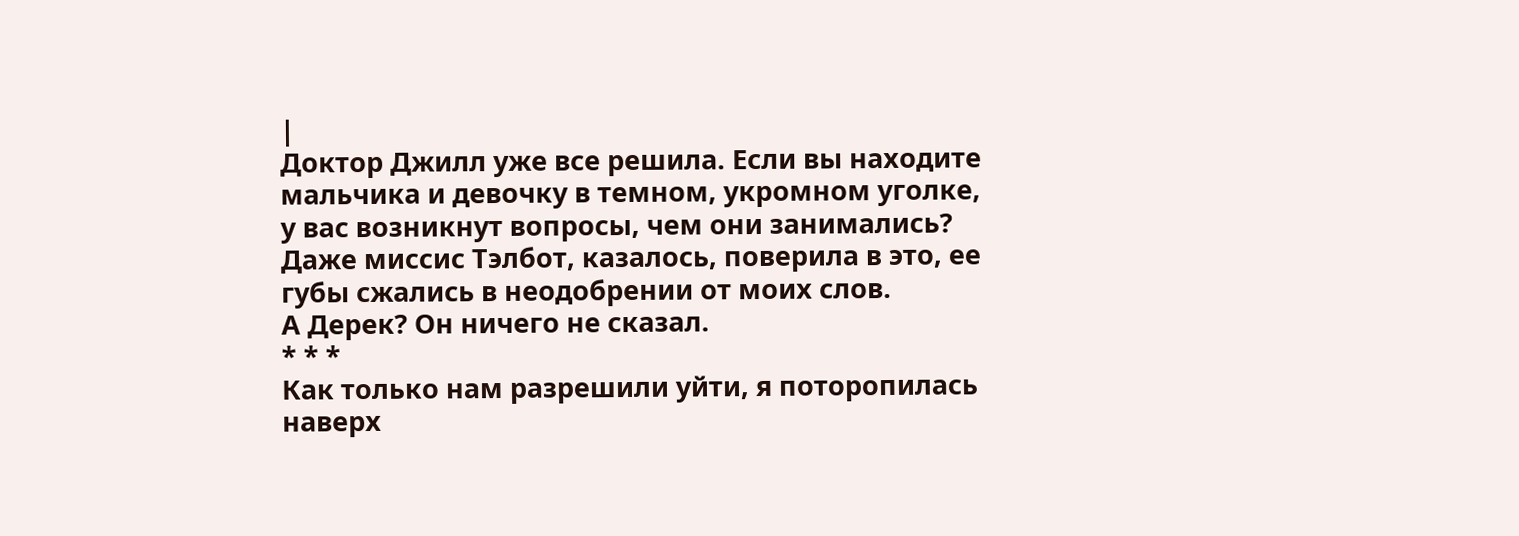|
Доктор Джилл уже все решила. Если вы находите мальчика и девочку в темном, укромном уголке, у вас возникнут вопросы, чем они занимались?
Даже миссис Тэлбот, казалось, поверила в это, ее губы сжались в неодобрении от моих слов.
А Дерек? Он ничего не сказал.
* * *
Как только нам разрешили уйти, я поторопилась наверх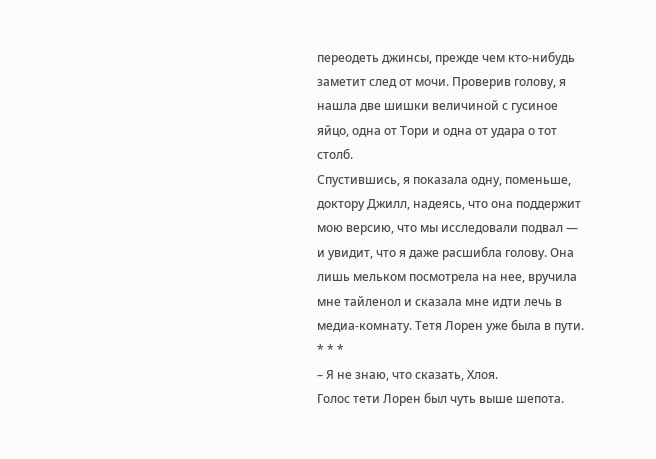переодеть джинсы, прежде чем кто-нибудь заметит след от мочи. Проверив голову, я нашла две шишки величиной с гусиное яйцо, одна от Тори и одна от удара о тот столб.
Спустившись, я показала одну, поменьше, доктору Джилл, надеясь, что она поддержит мою версию, что мы исследовали подвал — и увидит, что я даже расшибла голову. Она лишь мельком посмотрела на нее, вручила мне тайленол и сказала мне идти лечь в медиа-комнату. Тетя Лорен уже была в пути.
* * *
– Я не знаю, что сказать, Хлоя.
Голос тети Лорен был чуть выше шепота.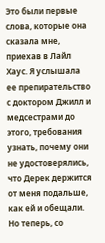Это были первые слова, которые она сказала мне, приехав в Лайл Хаус. Я услышала ее препирательство с доктором Джилл и медсестрами до этого, требования узнать, почему они не удостоверялись, что Дерек держится от меня подальше, как ей и обещали. Но теперь, со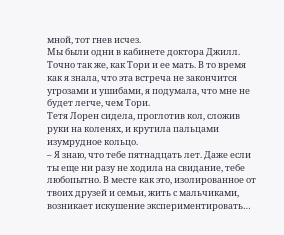мной, тот гнев исчез.
Мы были одни в кабинете доктора Джилл. Точно так же, как Тори и ее мать. В то время как я знала, что эта встреча не закончится угрозами и ушибами, я подумала, что мне не будет легче, чем Тори.
Тетя Лорен сидела, проглотив кол, сложив руки на коленях, и крутила пальцами изумрудное кольцо.
– Я знаю, что тебе пятнадцать лет. Даже если ты еще ни разу не ходила на свидание, тебе любопытно. В месте как это, изолированное от твоих друзей и семьи, жить с мальчиками, возникает искушение экспериментировать…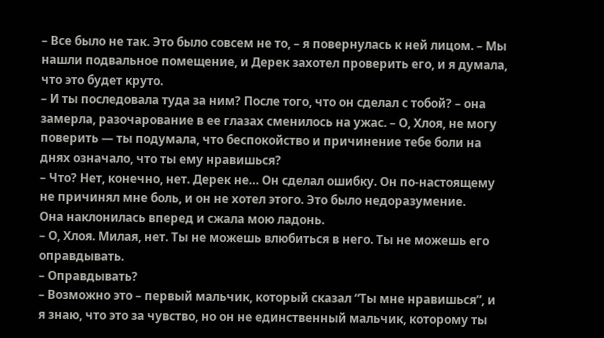– Все было не так. Это было совсем не то, – я повернулась к ней лицом. – Мы нашли подвальное помещение, и Дерек захотел проверить его, и я думала, что это будет круто.
– И ты последовала туда за ним? После того, что он сделал с тобой? – она замерла, разочарование в ее глазах сменилось на ужас. – О, Хлоя, не могу поверить — ты подумала, что беспокойство и причинение тебе боли на днях означало, что ты ему нравишься?
– Что? Нет, конечно, нет. Дерек не… Он сделал ошибку. Он по-настоящему не причинял мне боль, и он не хотел этого. Это было недоразумение.
Она наклонилась вперед и сжала мою ладонь.
– О, Хлоя. Милая, нет. Ты не можешь влюбиться в него. Ты не можешь его оправдывать.
– Оправдывать?
– Возможно это – первый мальчик, который сказал “Ты мне нравишься”, и я знаю, что это за чувство, но он не единственный мальчик, которому ты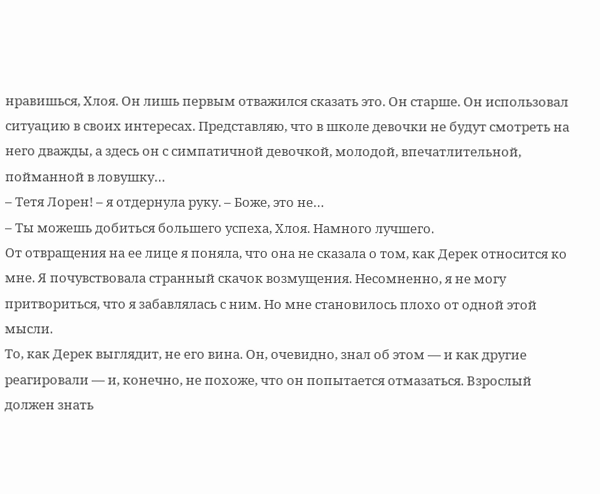нравишься, Хлоя. Он лишь первым отважился сказать это. Он старше. Он использовал ситуацию в своих интересах. Представляю, что в школе девочки не будут смотреть на него дважды, а здесь он с симпатичной девочкой, молодой, впечатлительной, пойманной в ловушку…
– Тетя Лорен! – я отдернула руку. – Боже, это не…
– Ты можешь добиться большего успеха, Хлоя. Намного лучшего.
От отвращения на ее лице я поняла, что она не сказала о том, как Дерек относится ко мне. Я почувствовала странный скачок возмущения. Несомненно, я не могу притвориться, что я забавлялась с ним. Но мне становилось плохо от одной этой мысли.
То, как Дерек выглядит, не его вина. Он, очевидно, знал об этом — и как другие реагировали — и, конечно, не похоже, что он попытается отмазаться. Взрослый должен знать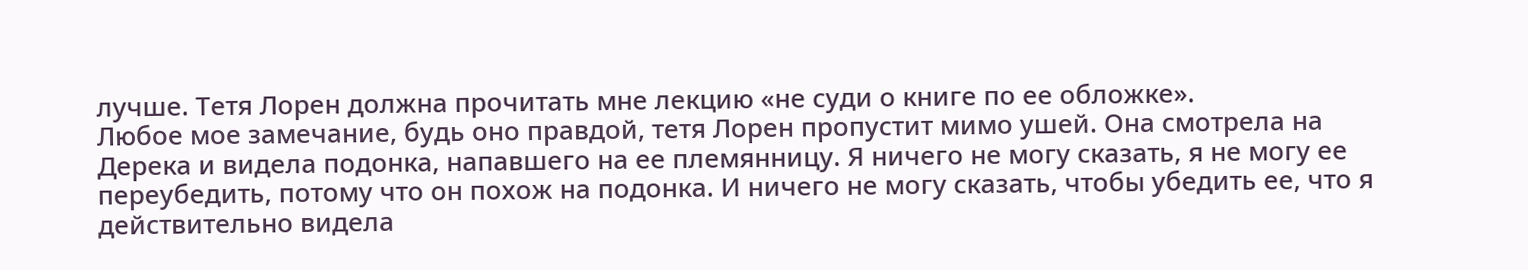лучше. Тетя Лорен должна прочитать мне лекцию «не суди о книге по ее обложке».
Любое мое замечание, будь оно правдой, тетя Лорен пропустит мимо ушей. Она смотрела на Дерека и видела подонка, напавшего на ее племянницу. Я ничего не могу сказать, я не могу ее переубедить, потому что он похож на подонка. И ничего не могу сказать, чтобы убедить ее, что я действительно видела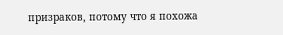призраков, потому что я похожа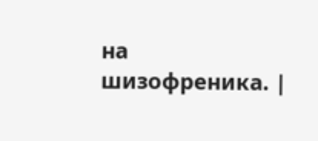на шизофреника. |